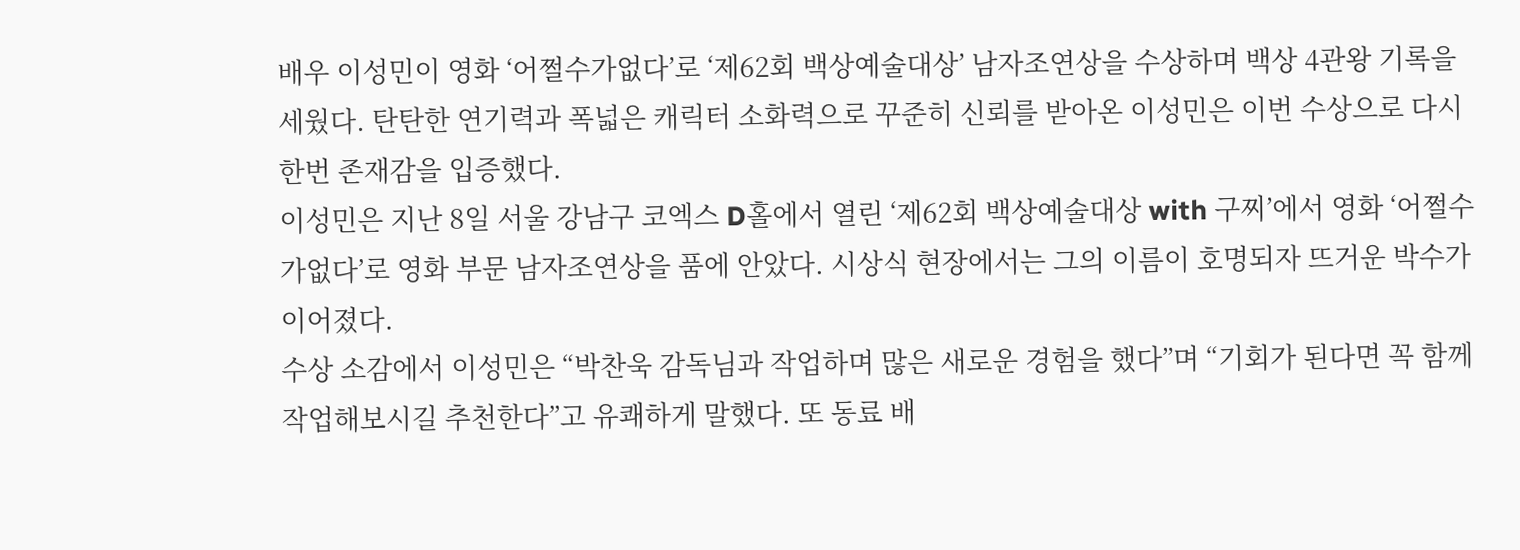배우 이성민이 영화 ‘어쩔수가없다’로 ‘제62회 백상예술대상’ 남자조연상을 수상하며 백상 4관왕 기록을 세웠다. 탄탄한 연기력과 폭넓은 캐릭터 소화력으로 꾸준히 신뢰를 받아온 이성민은 이번 수상으로 다시 한번 존재감을 입증했다.
이성민은 지난 8일 서울 강남구 코엑스 D홀에서 열린 ‘제62회 백상예술대상 with 구찌’에서 영화 ‘어쩔수가없다’로 영화 부문 남자조연상을 품에 안았다. 시상식 현장에서는 그의 이름이 호명되자 뜨거운 박수가 이어졌다.
수상 소감에서 이성민은 “박찬욱 감독님과 작업하며 많은 새로운 경험을 했다”며 “기회가 된다면 꼭 함께 작업해보시길 추천한다”고 유쾌하게 말했다. 또 동료 배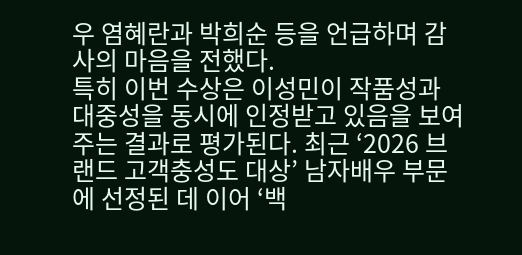우 염혜란과 박희순 등을 언급하며 감사의 마음을 전했다.
특히 이번 수상은 이성민이 작품성과 대중성을 동시에 인정받고 있음을 보여주는 결과로 평가된다. 최근 ‘2026 브랜드 고객충성도 대상’ 남자배우 부문에 선정된 데 이어 ‘백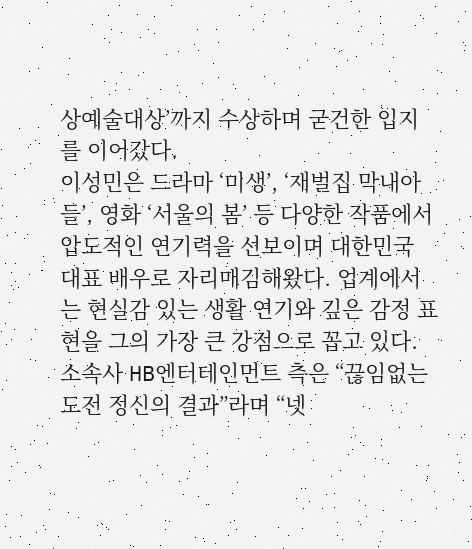상예술대상’까지 수상하며 굳건한 입지를 이어갔다.
이성민은 드라마 ‘미생’, ‘재벌집 막내아들’, 영화 ‘서울의 봄’ 등 다양한 작품에서 압도적인 연기력을 선보이며 대한민국 대표 배우로 자리매김해왔다. 업계에서는 현실감 있는 생활 연기와 깊은 감정 표현을 그의 가장 큰 강점으로 꼽고 있다.
소속사 HB엔터테인먼트 측은 “끊임없는 도전 정신의 결과”라며 “넷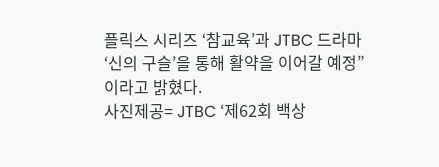플릭스 시리즈 ‘참교육’과 JTBC 드라마 ‘신의 구슬’을 통해 활약을 이어갈 예정”이라고 밝혔다.
사진제공= JTBC ‘제62회 백상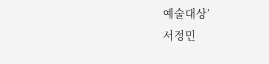예술대상’
서정민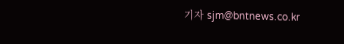기자 sjm@bntnews.co.kr